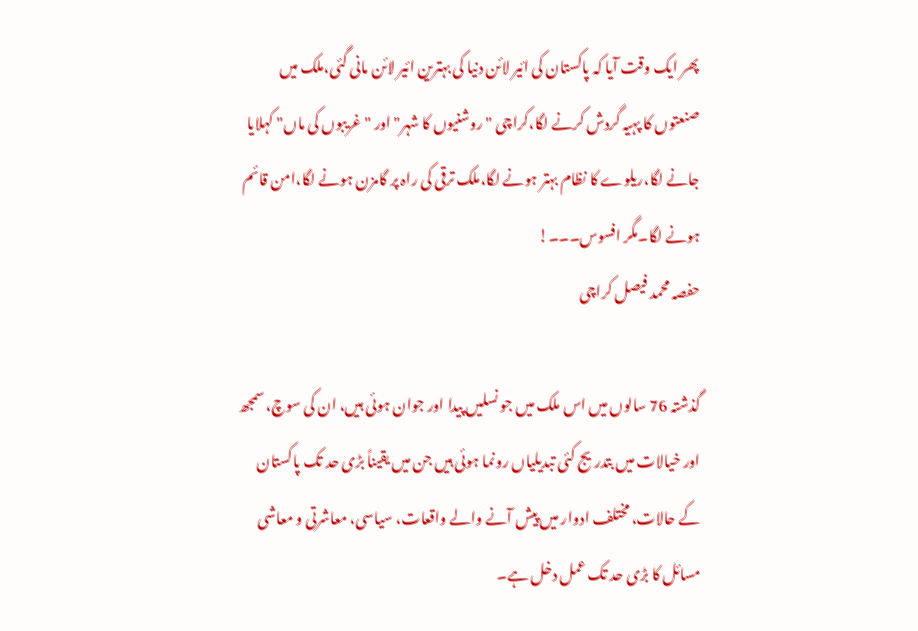پھر ایک وقت آیا کہ پاکستان کی ائیر لائن دنیا کی بہترین ائیر لائن مانی گئی،ملک میں صنعتوں کا پہیہ گردش کرنے لگا،کراچی "روشنیوں کا شہر" اور "غریبوں کی ماں" کہلایا جانے لگا،ریلوے کا نظام بہتر ہونے لگا،ملک ترقی کی راہ پر گامزن ہونے لگا،امن قائم ہونے لگا۔مگر افسوس۔۔۔!
حفصہ محمد فیصل کراچی

گذشتہ 76 سالوں میں اس ملک میں جو نسلیں پیدا اور جوان ہوئی ہیں، ان کی سوچ، سمجھ اور خیالات میں بتدریج کئی تبدیلیاں رونما ہوئی ہیں جن میں یقیناً بڑی حد تک پاکستان کے حالات، مختلف ادوار میں پیش آنے والے واقعات، سیاسی، معاشرتی و معاشی مسائل کا بڑی حد تک عمل دخل ہے۔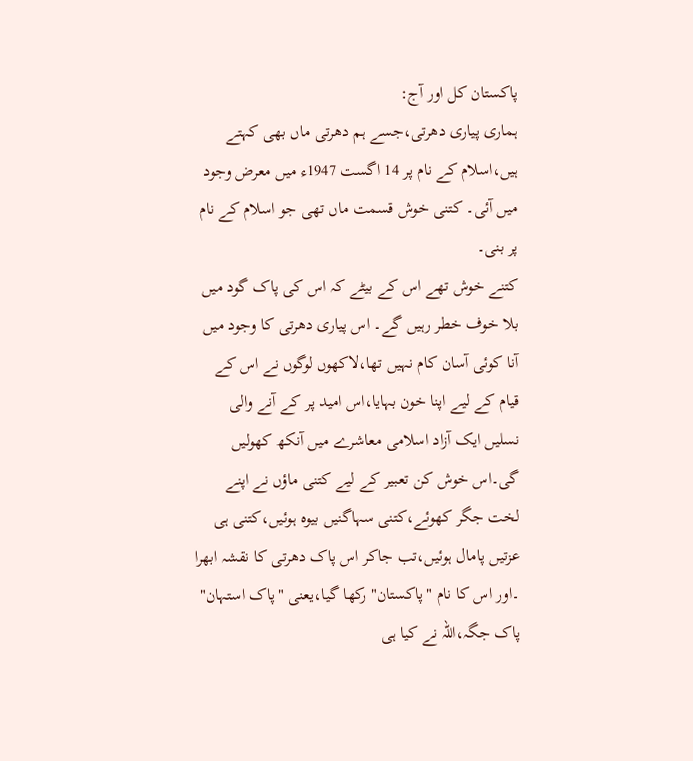پاکستان کل اور آج:
ہماری پیاری دھرتی،جسے ہم دھرتی ماں بھی کہتے ہیں،اسلام کے نام پر 14 اگست 1947ء میں معرض وجود میں آئی۔ کتنی خوش قسمت ماں تھی جو اسلام کے نام پر بنی۔
کتنے خوش تھے اس کے بیٹے کہ اس کی پاک گود میں بلا خوف خطر رہیں گے۔ اس پیاری دھرتی کا وجود میں آنا کوئی آسان کام نہیں تھا،لاکھوں لوگوں نے اس کے قیام کے لیے اپنا خون بہایا،اس امید پر کے آنے والی نسلیں ایک آزاد اسلامی معاشرے میں آنکھ کھولیں گی۔اس خوش کن تعبیر کے لیے کتنی ماؤں نے اپنے لخت جگر کھوئے،کتنی سہاگنیں بیوہ ہوئیں،کتنی ہی عزتیں پامال ہوئیں،تب جاکر اس پاک دھرتی کا نقشہ ابھرا ۔اور اس کا نام "پاکستان" رکھا گیا،یعنی "پاک استہان" پاک جگہ،اللہ نے کیا ہی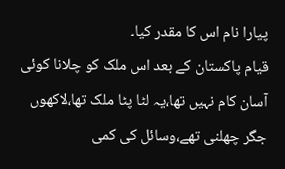پیارا نام اس کا مقدر کیا۔
قیام پاکستان کے بعد اس ملک کو چلانا کوئی آسان کام نہیں تھا،یہ لٹا پٹا ملک تھا،لاکھوں جگر چھلنی تھے،وسائل کی کمی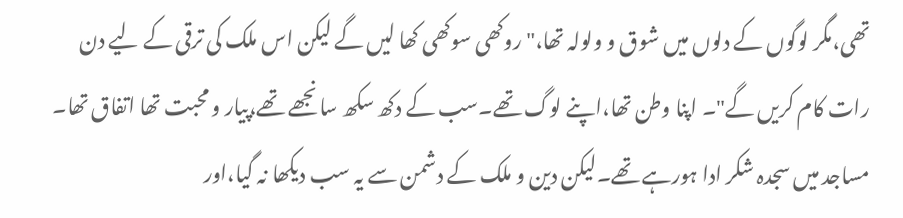تھی،مگر لوگوں کے دلوں میں شوق و ولولہ تھا،"روکھی سوکھی کھا لیں گے لیکن اس ملک کی ترقی کے لیے دن رات کام کریں گے"۔ اپنا وطن تھا،اپنے لوگ تھے۔سب کے دکھ سکھ سانجھے تھے،پیار و محبت تھا اتفاق تھا۔ مساجد میں سجدہ شکر ادا ہورہے تھے۔لیکن دین و ملک کے دشمن سے یہ سب دیکھا نہ گیا،اور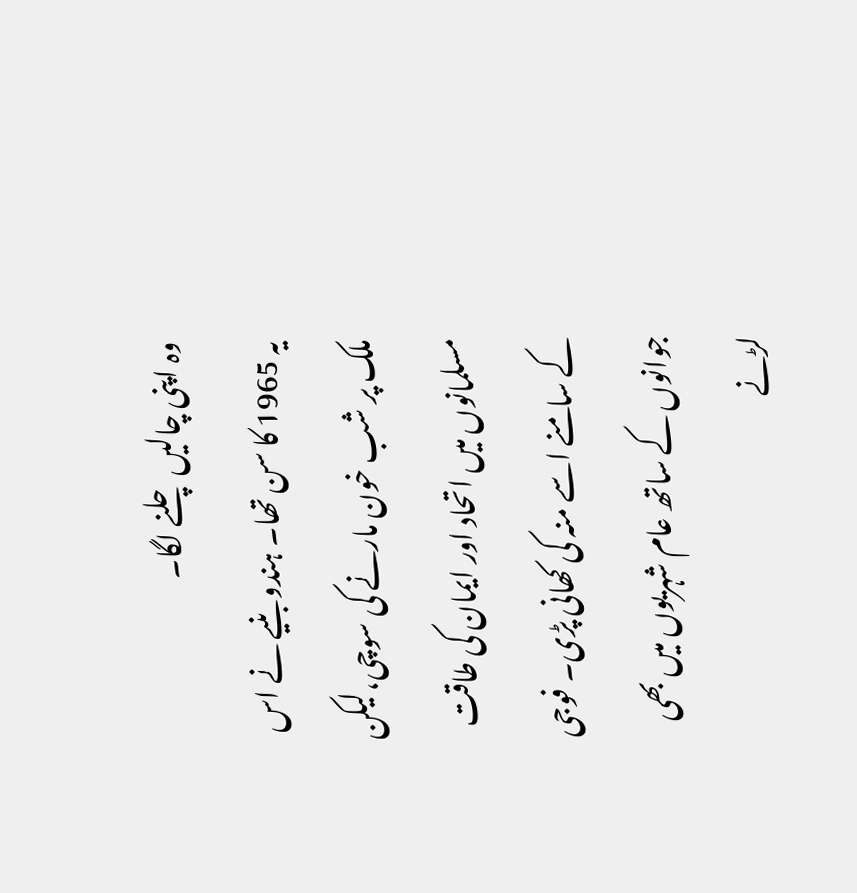وہ اپنی چالیں چلنے لگا۔
یہ 1965 کا سن تھا۔ ہندو بنیے نے اس ملک پر شب خون مارنے کی سوچی،لیکن مسلمانوں میں اتحاد اور ایمان کی طاقت کے سامنے اسے منہ کی کھانی پڑی۔ فوجی جوانوں کے ساتھ عام شہریوں میں بھی لڑنے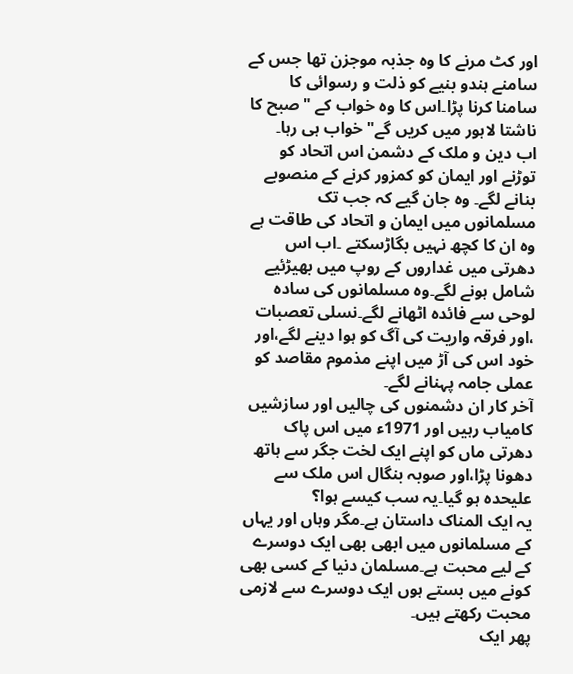اور کٹ مرنے کا وہ جذبہ موجزن تھا جس کے سامنے ہندو بنیے کو ذلت و رسوائی کا سامنا کرنا پڑا۔اس کا وہ خواب کے "صبح کا ناشتا لاہور میں کریں گے" خواب ہی رہا۔
اب دین و ملک کے دشمن اس اتحاد کو توڑنے اور ایمان کو کمزور کرنے کے منصوبے بنانے لگے۔ وہ جان گیے کہ جب تک مسلمانوں میں ایمان و اتحاد کی طاقت ہے وہ ان کا کچھ نہیں بگاڑسکتے ۔اب اس دھرتی میں غداروں کے روپ میں بھیڑئیے شامل ہونے لگے۔وہ مسلمانوں کی سادہ لوحی سے فائدہ اٹھانے لگے۔نسلی تعصبات ،اور فرقہ واریت کی آگ کو ہوا دینے لگے،اور خود اس کی آڑ میں اپنے مذموم مقاصد کو عملی جامہ پہنانے لگے۔
آخر کار ان دشمنوں کی چالیں اور سازشیں کامیاب رہیں اور 1971ء میں اس پاک دھرتی ماں کو اپنے ایک لخت جگر سے ہاتھ دھونا پڑا،اور صوبہ بنگال اس ملک سے علیحدہ ہو گیا۔یہ سب کیسے ہوا؟
یہ ایک المناک داستان ہے۔مگر وہاں اور یہاں کے مسلمانوں میں ابھی بھی ایک دوسرے کے لیے محبت ہے۔مسلمان دنیا کے کسی بھی کونے میں بستے ہوں ایک دوسرے سے لازمی محبت رکھتے ہیں۔
پھر ایک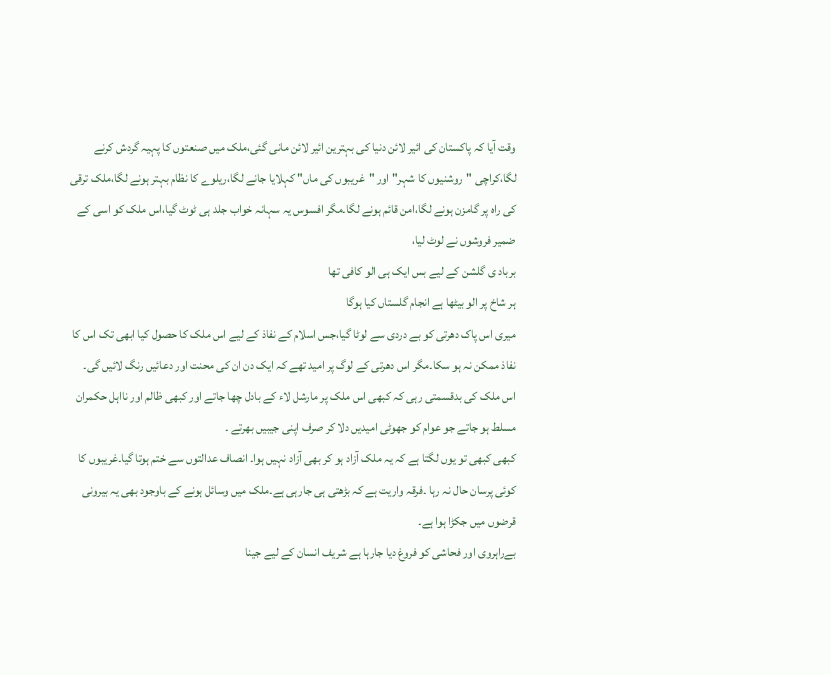وقت آیا کہ پاکستان کی ائیر لائن دنیا کی بہترین ائیر لائن مانی گئی،ملک میں صنعتوں کا پہیہ گردش کرنے لگا،کراچی "روشنیوں کا شہر" اور "غریبوں کی ماں" کہلایا جانے لگا،ریلوے کا نظام بہتر ہونے لگا،ملک ترقی کی راہ پر گامزن ہونے لگا،امن قائم ہونے لگا۔مگر افسوس یہ سہانہ خواب جلد ہی ٹوٹ گیا،اس ملک کو اسی کے ضمیر فروشوں نے لوٹ لیا،
برباد ی گلشن کے لیے بس ایک ہی الو کافی تھا
ہر شاخ پر الو بیٹھا ہے انجام گلستاں کیا ہوگا
میری اس پاک دھرتی کو بے دردی سے لوٹا گیا،جس اسلام کے نفاذ کے لیے اس ملک کا حصول کیا ابھی تک اس کا نفاذ ممکن نہ ہو سکا۔مگر اس دھرتی کے لوگ پر امید تھے کہ ایک دن ان کی محنت اور دعائیں رنگ لائیں گی۔
اس ملک کی بدقسمتی رہی کہ کبھی اس ملک پر مارشل لاء کے بادل چھا جاتے اور کبھی ظالم اور نااہل حکمران مسلط ہو جاتے جو عوام کو جھوٹی امیدیں دلا کر صرف اپنی جیبیں بھرتے ۔
کبھی کبھی تو یوں لگتا ہے کہ یہ ملک آزاد ہو کر بھی آزاد نہیں ہوا۔ انصاف عدالتوں سے ختم ہوتا گیا۔غریبوں کا کوئی پرسان حال نہ رہا ۔فرقہ واریت ہے کہ بڑھتی ہی جارہی ہے۔ملک میں وسائل ہونے کے باوجود بھی یہ بیرونی قرضوں میں جکڑا ہوا ہے۔
بےراہروی اور فحاشی کو فروغ دیا جارہا ہے شریف انسان کے لیے جینا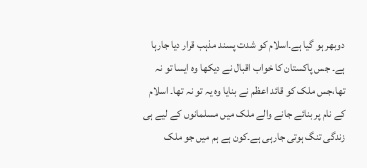دوبھر ہو گیا ہے۔اسلام کو شدت پسند مذہب قرار دیا جارہا ہے۔ جس پاکستان کا خواب اقبال نے دیکھا وہ ایسا تو نہ تھا،جس ملک کو قائد اعظم نے بنایا وہ یہ تو نہ تھا۔ اسلام کے نام پر بنائے جانے والے ملک میں مسلمانوں کے لیے ہی زندگی تنگ ہوتی جارہی ہے۔کون ہے ہم میں جو ملک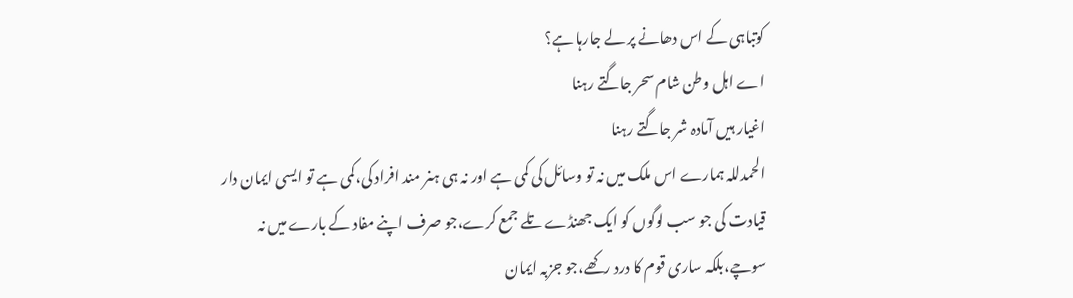کوتباہی کے اس دھانے پر لے جارہا ہے؟
اے اہل وطن شام سحر جاگتے رہنا
اغیار ہیں آمادہ شر جاگتے رہنا
الحمدللہ ہمارے اس ملک میں نہ تو وسائل کی کمی ہے اور نہ ہی ہنر مند افراد کی،کمی ہے تو ایسی ایمان دار قیادت کی جو سب لوگوں کو ایک جھنڈے تلے جمع کرے،جو صرف اپنے مفاد کے بارے میں نہ سوچے،بلکہ ساری قوم کا درد رکھے،جو جزبہ ایمان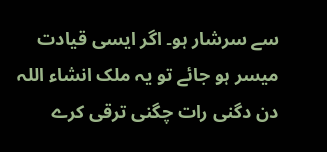سے سرشار ہو۔ اگر ایسی قیادت میسر ہو جائے تو یہ ملک انشاء اللہ دن دگنی رات چگنی ترقی کرے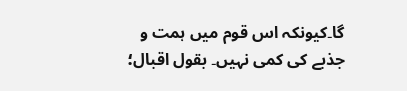گا۔کیونکہ اس قوم میں ہمت و جذبے کی کمی نہیں۔ بقول اقبال؛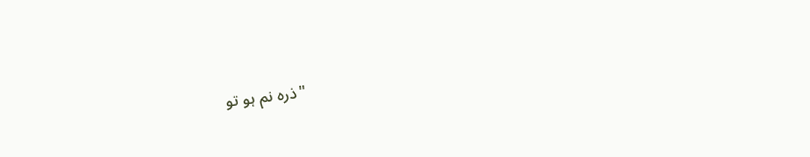"ذرہ نم ہو تو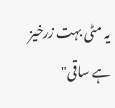یہ مٹی بہت زرخیز ہے ساقی"